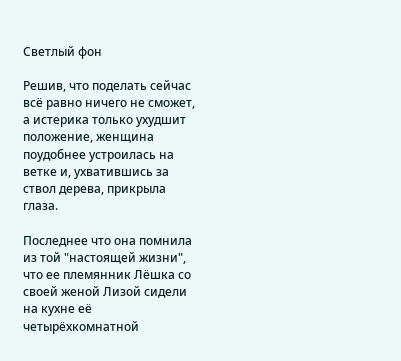Светлый фон

Решив, что поделать сейчас всё равно ничего не сможет, а истерика только ухудшит положение, женщина поудобнее устроилась на ветке и, ухватившись за ствол дерева, прикрыла глаза.

Последнее что она помнила из той "настоящей жизни", что ее племянник Лёшка со своей женой Лизой сидели на кухне её четырёхкомнатной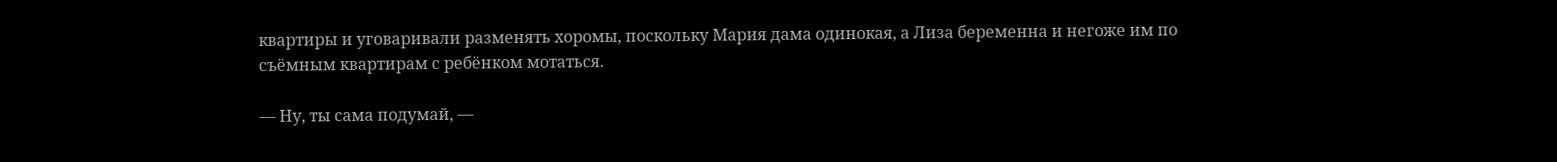квартиры и уговаривали разменять хоромы, поскольку Мария дама одинокая, а Лиза беременна и негоже им по съёмным квартирам с ребёнком мотаться.

— Ну, ты сама подумай, —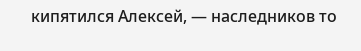кипятился Алексей, — наследников то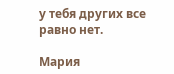у тебя других все равно нет.

Мария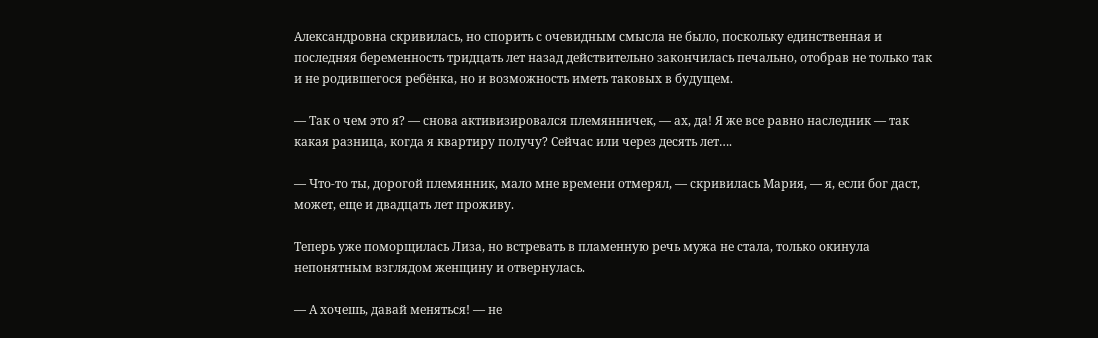Александровна скривилась, но спорить с очевидным смысла не было, поскольку единственная и последняя беременность тридцать лет назад действительно закончилась печально, отобрав не только так и не родившегося ребёнка, но и возможность иметь таковых в будущем.

— Так о чем это я? — снова активизировался племянничек, — ах, да! Я же все равно наследник — так какая разница, когда я квартиру получу? Сейчас или через десять лет….

— Что-то ты, дорогой племянник, мало мне времени отмерял, — скривилась Мария, — я, если бог даст, может, еще и двадцать лет проживу.

Теперь уже поморщилась Лиза, но встревать в пламенную речь мужа не стала, только окинула непонятным взглядом женщину и отвернулась.

— А хочешь, давай меняться! — не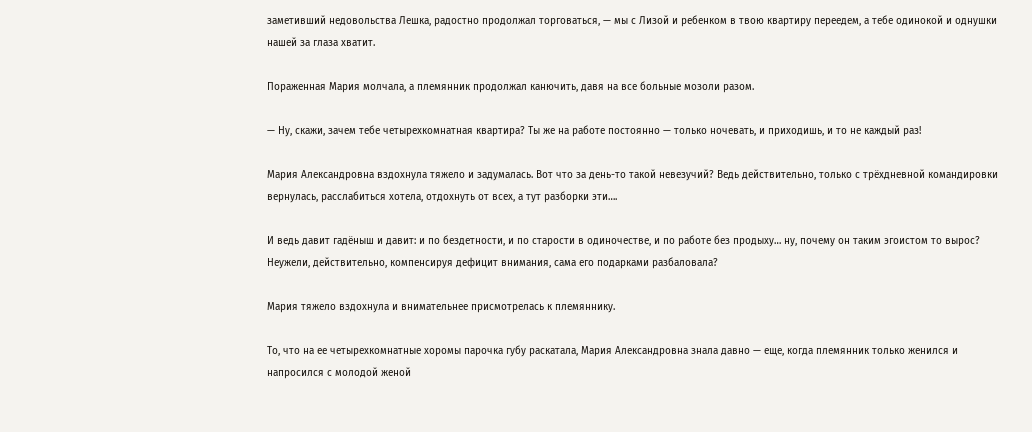заметивший недовольства Лешка, радостно продолжал торговаться, — мы с Лизой и ребенком в твою квартиру переедем, а тебе одинокой и однушки нашей за глаза хватит.

Пораженная Мария молчала, а племянник продолжал канючить, давя на все больные мозоли разом.

— Ну, скажи, зачем тебе четырехкомнатная квартира? Ты же на работе постоянно — только ночевать, и приходишь, и то не каждый раз!

Мария Александровна вздохнула тяжело и задумалась. Вот что за день-то такой невезучий? Ведь действительно, только с трёхдневной командировки вернулась, расслабиться хотела, отдохнуть от всех, а тут разборки эти….

И ведь давит гадёныш и давит: и по бездетности, и по старости в одиночестве, и по работе без продыху… ну, почему он таким эгоистом то вырос? Неужели, действительно, компенсируя дефицит внимания, сама его подарками разбаловала?

Мария тяжело вздохнула и внимательнее присмотрелась к племяннику.

То, что на ее четырехкомнатные хоромы парочка губу раскатала, Мария Александровна знала давно — еще, когда племянник только женился и напросился с молодой женой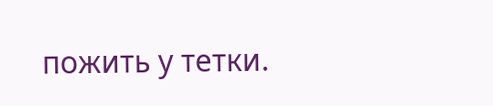пожить у тетки.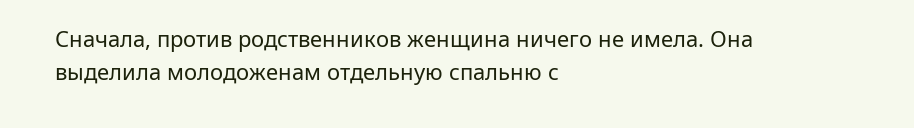Сначала, против родственников женщина ничего не имела. Она выделила молодоженам отдельную спальню с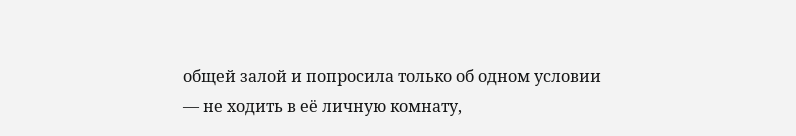общей залой и попросила только об одном условии — не ходить в её личную комнату,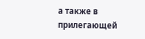а также в прилегающей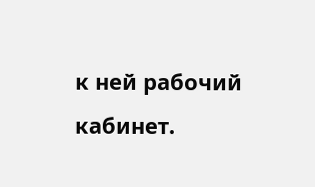к ней рабочий кабинет.